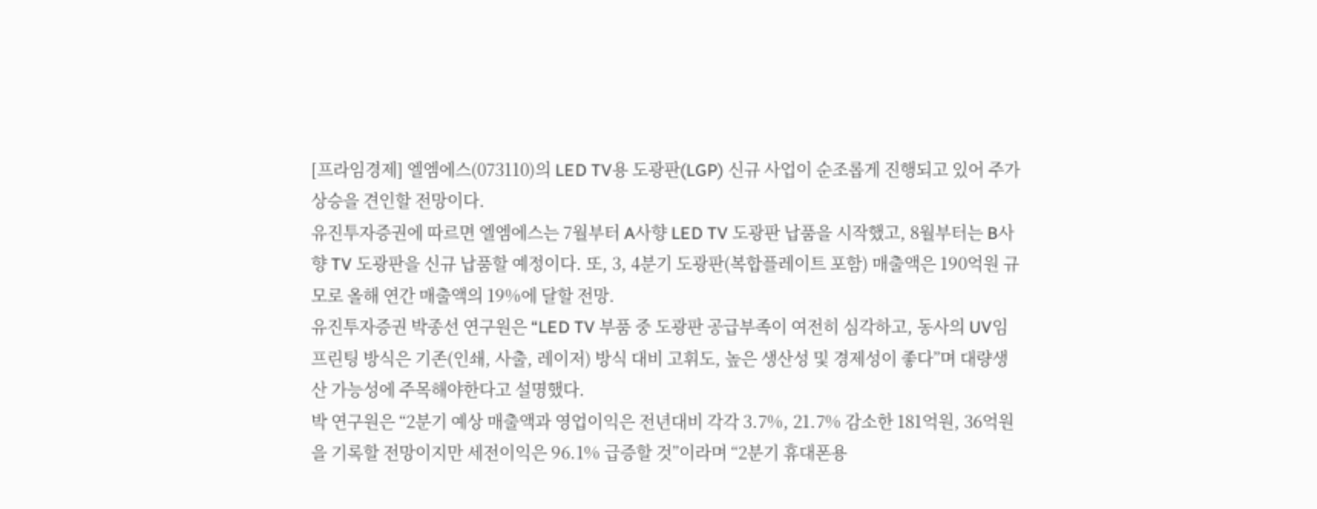[프라임경제] 엘엠에스(073110)의 LED TV용 도광판(LGP) 신규 사업이 순조롭게 진행되고 있어 주가 상승을 견인할 전망이다.
유진투자증권에 따르면 엘엠에스는 7월부터 A사향 LED TV 도광판 납품을 시작했고, 8월부터는 B사향 TV 도광판을 신규 납품할 예정이다. 또, 3, 4분기 도광판(복합플레이트 포함) 매출액은 190억원 규모로 올해 연간 매출액의 19%에 달할 전망.
유진투자증권 박종선 연구원은 “LED TV 부품 중 도광판 공급부족이 여전히 심각하고, 동사의 UV임프린팅 방식은 기존(인쇄, 사출, 레이저) 방식 대비 고휘도, 높은 생산성 및 경제성이 좋다”며 대량생산 가능성에 주목해야한다고 설명했다.
박 연구원은 “2분기 예상 매출액과 영업이익은 전년대비 각각 3.7%, 21.7% 감소한 181억원, 36억원을 기록할 전망이지만 세전이익은 96.1% 급증할 것”이라며 “2분기 휴대폰용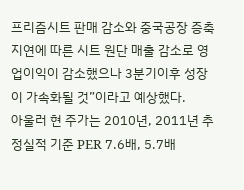프리즘시트 판매 감소와 중국공장 증축 지연에 따른 시트 원단 매출 감소로 영업이익이 감소했으나 3분기이후 성장이 가속화될 것”이라고 예상했다.
아울러 현 주가는 2010년, 2011년 추정실적 기준 PER 7.6배, 5.7배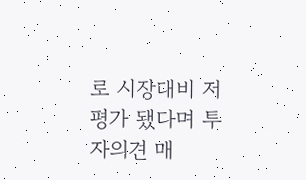로 시장대비 저평가 됐다며 투자의견 매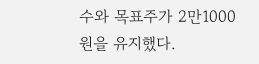수와 목표주가 2만1000원을 유지했다.